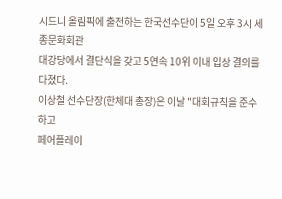시드니 올림픽에 출전하는 한국선수단이 5일 오후 3시 세종문화회관
대강당에서 결단식을 갖고 5연속 10위 이내 입상 결의를 다졌다.
이상철 선수단장(한체대 총장)은 이날 "대회규칙을 준수하고
페어플레이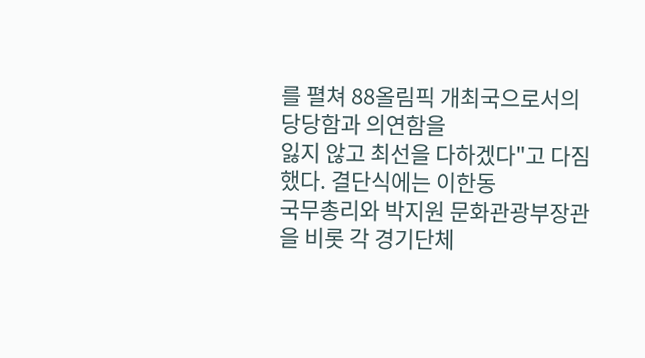를 펼쳐 88올림픽 개최국으로서의 당당함과 의연함을
잃지 않고 최선을 다하겠다"고 다짐했다. 결단식에는 이한동
국무총리와 박지원 문화관광부장관을 비롯 각 경기단체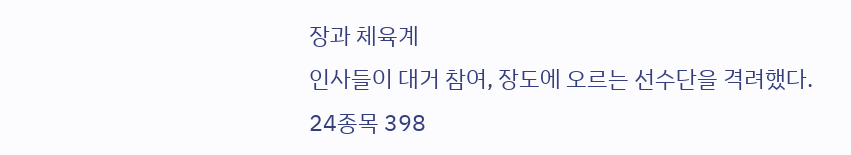장과 체육계
인사들이 대거 참여, 장도에 오르는 선수단을 격려했다.
24종목 398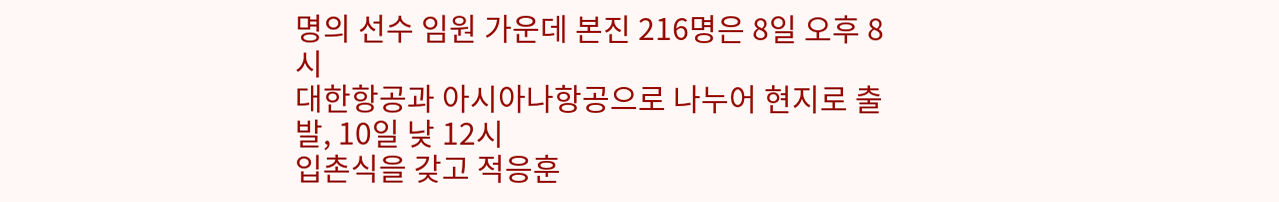명의 선수 임원 가운데 본진 216명은 8일 오후 8시
대한항공과 아시아나항공으로 나누어 현지로 출발, 10일 낮 12시
입촌식을 갖고 적응훈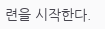련을 시작한다.